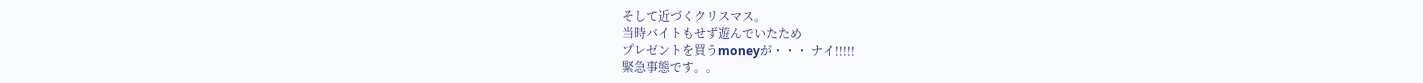そして近づくクリスマス。
当時バイトもせず遊んでいたため
プレゼントを買うmoneyが・・・ ナイ!!!!!
緊急事態です。。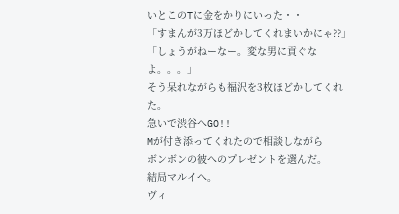いとこのTに金をかりにいった・・
「すまんが3万ほどかしてくれまいかにゃ??」
「しょうがねーなー。変な男に貢ぐなよ。。。」
そう呆れながらも福沢を3枚ほどかしてくれた。
急いで渋谷へGO!!
Mが付き添ってくれたので相談しながら
ボンボンの彼へのプレゼントを選んだ。
結局マルイへ。
ヴィ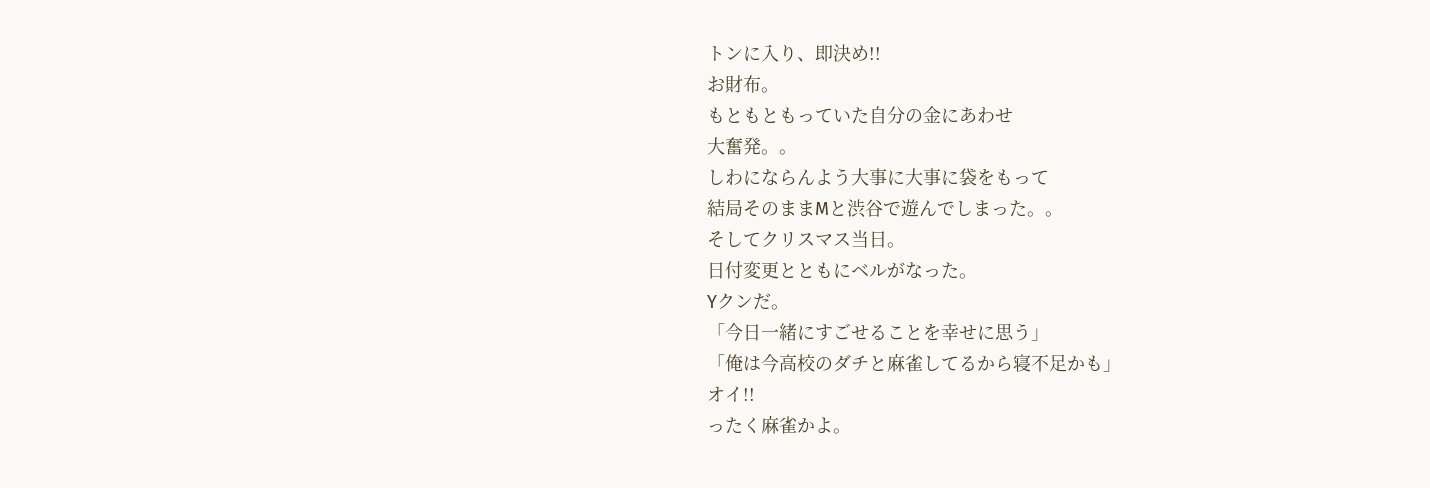トンに入り、即決め!!
お財布。
もともともっていた自分の金にあわせ
大奮発。。
しわにならんよう大事に大事に袋をもって
結局そのままMと渋谷で遊んでしまった。。
そしてクリスマス当日。
日付変更とともにベルがなった。
Yクンだ。
「今日一緒にすごせることを幸せに思う」
「俺は今高校のダチと麻雀してるから寝不足かも」
オイ!!
ったく麻雀かよ。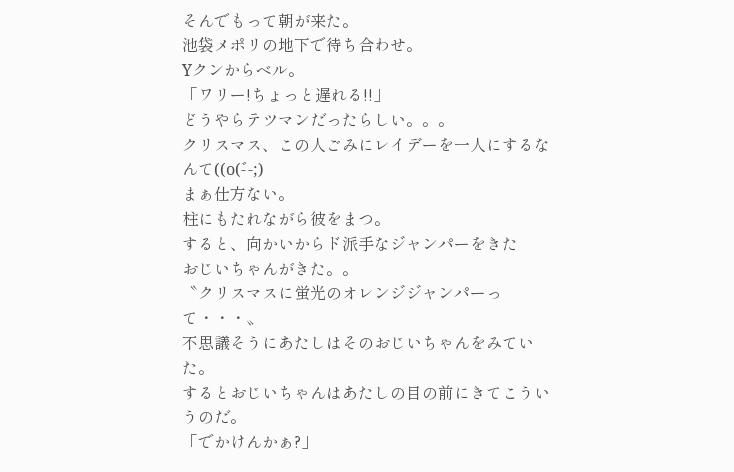そんでもって朝が来た。
池袋メポリの地下で待ち合わせ。
Yクンからベル。
「ワリー!ちょっと遅れる!!」
どうやらテツマンだったらしい。。。
クリスマス、この人ごみにレイデーを一人にするなんて((o(-゛-;)
まぁ仕方ない。
柱にもたれながら彼をまつ。
すると、向かいからド派手なジャンパーをきた
おじいちゃんがきた。。
〝クリスマスに蛍光のオレンジジャンパーって・・・〟
不思議そうにあたしはそのおじいちゃんをみていた。
するとおじいちゃんはあたしの目の前にきてこういうのだ。
「でかけんかぁ?」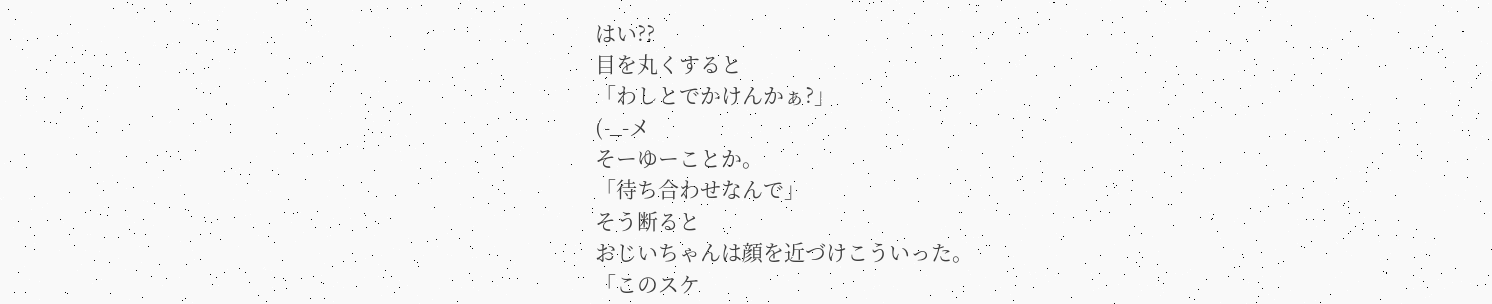はい??
目を丸くすると
「わしとでかけんかぁ?」
(-_-メ
そーゆーことか。
「待ち合わせなんで」
そう断ると
おじいちゃんは顔を近づけこういった。
「このスケ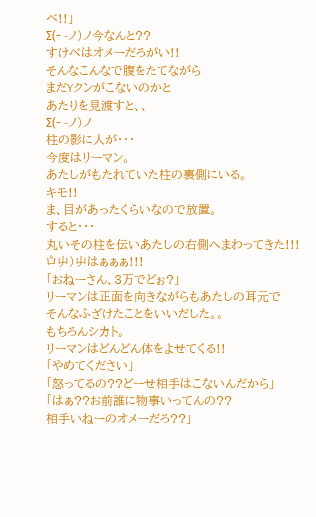ベ!!」
Σ(- -ノ)ノ今なんと??
すけべはオメーだろがい!!
そんなこんなで腹をたてながら
まだYクンがこないのかと
あたりを見渡すと、、
Σ(- -ノ)ノ
柱の影に人が・・・
今度はリーマン。
あたしがもたれていた柱の裏側にいる。
キモ!!
ま、目があったくらいなので放置。
すると・・・
丸いその柱を伝いあたしの右側へまわってきた!!!
ロ゚屮)屮はぁぁぁ!!!
「おねーさん、3万でどぉ?」
リーマンは正面を向きながらもあたしの耳元で
そんなふざけたことをいいだした。。
もちろんシカト。
リーマンはどんどん体をよせてくる!!
「やめてください」
「怒ってるの??どーせ相手はこないんだから」
「はぁ??お前誰に物事いってんの??
相手いねーのオメーだろ??」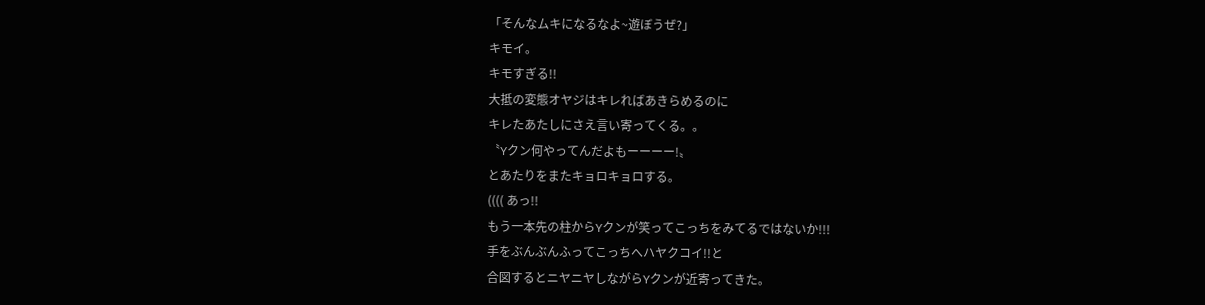「そんなムキになるなよ~遊ぼうぜ?」
キモイ。
キモすぎる!!
大抵の変態オヤジはキレればあきらめるのに
キレたあたしにさえ言い寄ってくる。。
〝Yクン何やってんだよもーーーー!〟
とあたりをまたキョロキョロする。
(((( あっ!!
もう一本先の柱からYクンが笑ってこっちをみてるではないか!!!
手をぶんぶんふってこっちへハヤクコイ!!と
合図するとニヤニヤしながらYクンが近寄ってきた。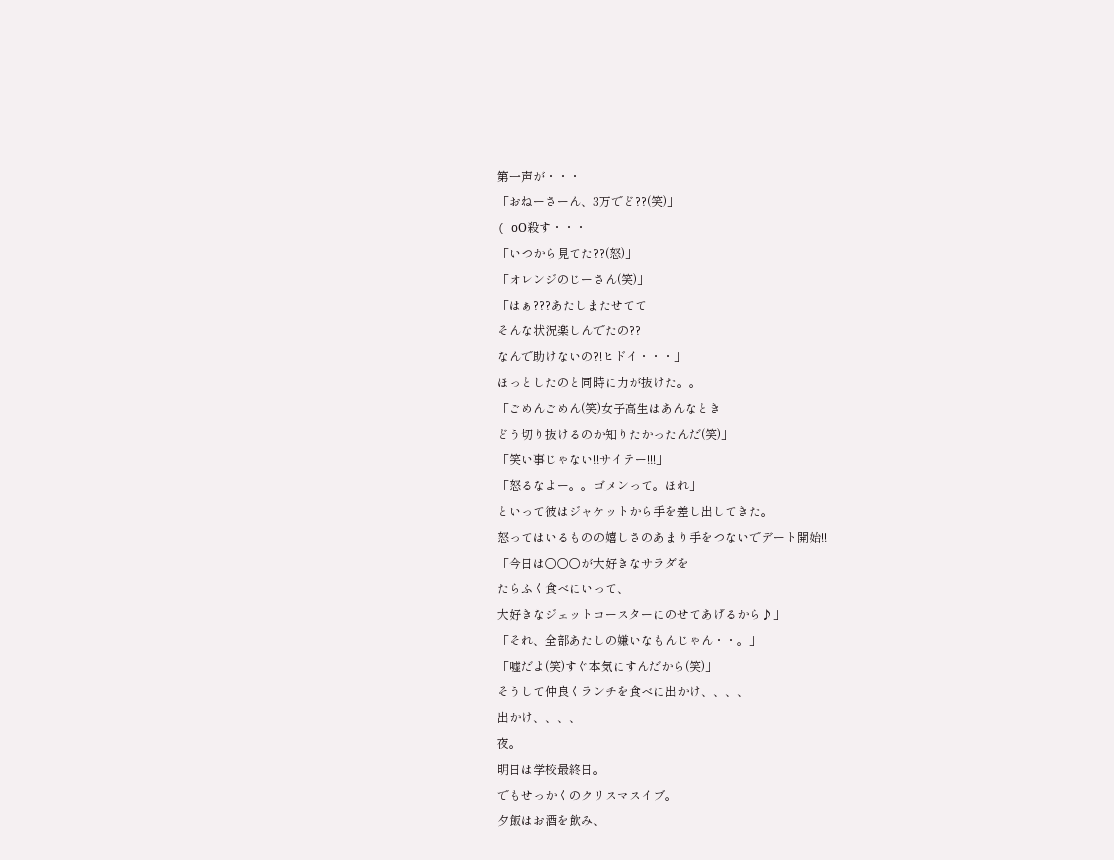第一声が・・・
「おねーさーん、3万でど??(笑)」
( oО殺す・・・
「いつから見てた??(怒)」
「オレンジのじーさん(笑)」
「はぁ???あたしまたせてて
そんな状況楽しんでたの??
なんで助けないの?!ヒドイ・・・」
ほっとしたのと同時に力が抜けた。。
「ごめんごめん(笑)女子高生はあんなとき
どう切り抜けるのか知りたかったんだ(笑)」
「笑い事じゃない!!サイテー!!!」
「怒るなよー。。ゴメンって。ほれ」
といって彼はジャケットから手を差し出してきた。
怒ってはいるものの嬉しさのあまり手をつないでデート開始!!
「今日は○○○が大好きなサラダを
たらふく食べにいって、
大好きなジェットコースターにのせてあげるから♪」
「それ、全部あたしの嫌いなもんじゃん・・。」
「嘘だよ(笑)すぐ本気にすんだから(笑)」
そうして仲良くランチを食べに出かけ、、、、
出かけ、、、、
夜。
明日は学校最終日。
でもせっかくのクリスマスイブ。
夕飯はお酒を飲み、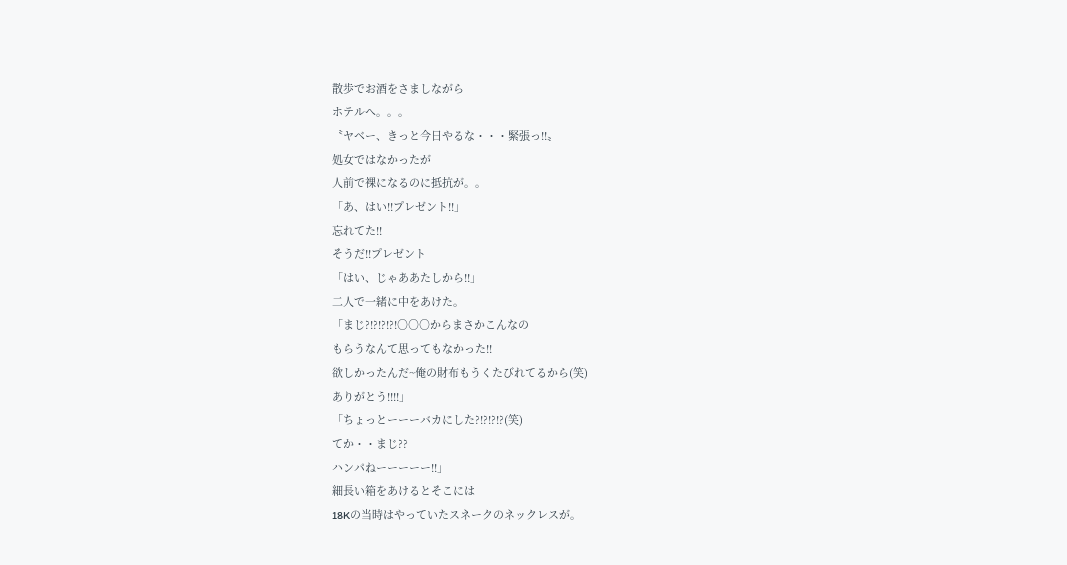散歩でお酒をさましながら
ホテルへ。。。
〝ヤベー、きっと今日やるな・・・緊張っ!!〟
処女ではなかったが
人前で裸になるのに抵抗が。。
「あ、はい!!プレゼント!!」
忘れてた!!
そうだ!!プレゼント
「はい、じゃああたしから!!」
二人で一緒に中をあけた。
「まじ?!?!?!?!○○○からまさかこんなの
もらうなんて思ってもなかった!!
欲しかったんだ~俺の財布もうくたびれてるから(笑)
ありがとう!!!!」
「ちょっとーーーバカにした?!?!?!?(笑)
てか・・まじ??
ハンパねーーーーー!!」
細長い箱をあけるとそこには
18Kの当時はやっていたスネークのネックレスが。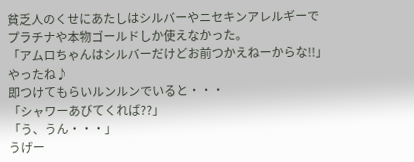貧乏人のくせにあたしはシルバーやニセキンアレルギーで
プラチナや本物ゴールドしか使えなかった。
「アムロちゃんはシルバーだけどお前つかえねーからな!!」
やったね♪
即つけてもらいルンルンでいると・・・
「シャワーあびてくれば??」
「う、うん・・・」
うげー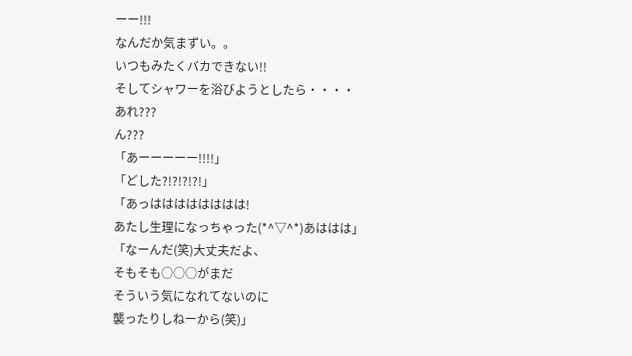ーー!!!
なんだか気まずい。。
いつもみたくバカできない!!
そしてシャワーを浴びようとしたら・・・・
あれ???
ん???
「あーーーーー!!!!」
「どした?!?!?!?!」
「あっはははははははは!
あたし生理になっちゃった(*^▽^*)あははは」
「なーんだ(笑)大丈夫だよ、
そもそも○○○がまだ
そういう気になれてないのに
襲ったりしねーから(笑)」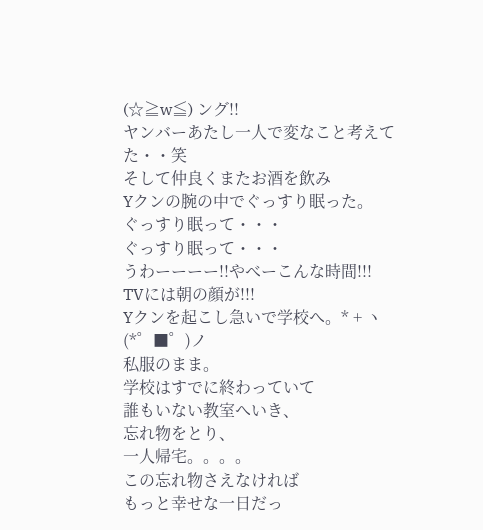(☆≧w≦) ング!!
ヤンバーあたし一人で変なこと考えてた・・笑
そして仲良くまたお酒を飲み
Yクンの腕の中でぐっすり眠った。
ぐっすり眠って・・・
ぐっすり眠って・・・
うわーーーー!!やべーこんな時間!!!
TVには朝の顔が!!!
Yクンを起こし急いで学校へ。* + ヽ(*゜■゜)ノ
私服のまま。
学校はすでに終わっていて
誰もいない教室へいき、
忘れ物をとり、
一人帰宅。。。。
この忘れ物さえなければ
もっと幸せな一日だっ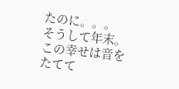たのに。。。
そうして年末。
この幸せは音をたてて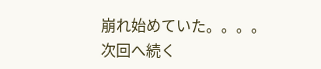崩れ始めていた。。。。
次回へ続く